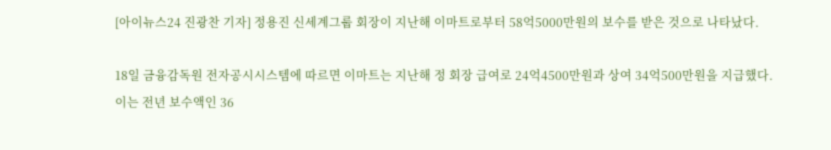[아이뉴스24 진광찬 기자] 정용진 신세계그룹 회장이 지난해 이마트로부터 58억5000만원의 보수를 받은 것으로 나타났다.

18일 금융감독원 전자공시시스템에 따르면 이마트는 지난해 정 회장 급여로 24억4500만원과 상여 34억500만원을 지급했다.
이는 전년 보수액인 36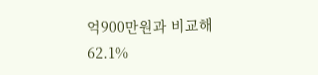억900만원과 비교해 62.1%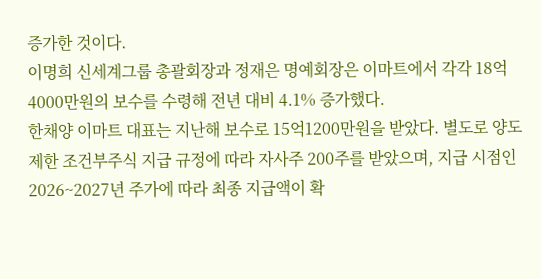증가한 것이다.
이명희 신세계그룹 총괄회장과 정재은 명예회장은 이마트에서 각각 18억4000만원의 보수를 수령해 전년 대비 4.1% 증가했다.
한채양 이마트 대표는 지난해 보수로 15억1200만원을 받았다. 별도로 양도제한 조건부주식 지급 규정에 따라 자사주 200주를 받았으며, 지급 시점인 2026~2027년 주가에 따라 최종 지급액이 확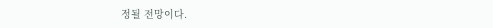정될 전망이다.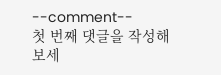--comment--
첫 번째 댓글을 작성해 보세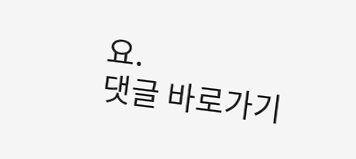요.
댓글 바로가기